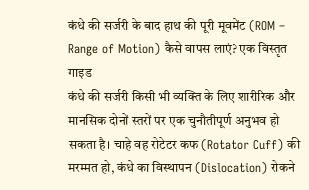कंधे की सर्जरी के बाद हाथ की पूरी मूवमेंट (ROM – Range of Motion) कैसे वापस लाएं? एक विस्तृत गाइड
कंधे की सर्जरी किसी भी व्यक्ति के लिए शारीरिक और मानसिक दोनों स्तरों पर एक चुनौतीपूर्ण अनुभव हो सकता है। चाहे वह रोटेटर कफ (Rotator Cuff) की मरम्मत हो, कंधे का विस्थापन (Dislocation) रोकने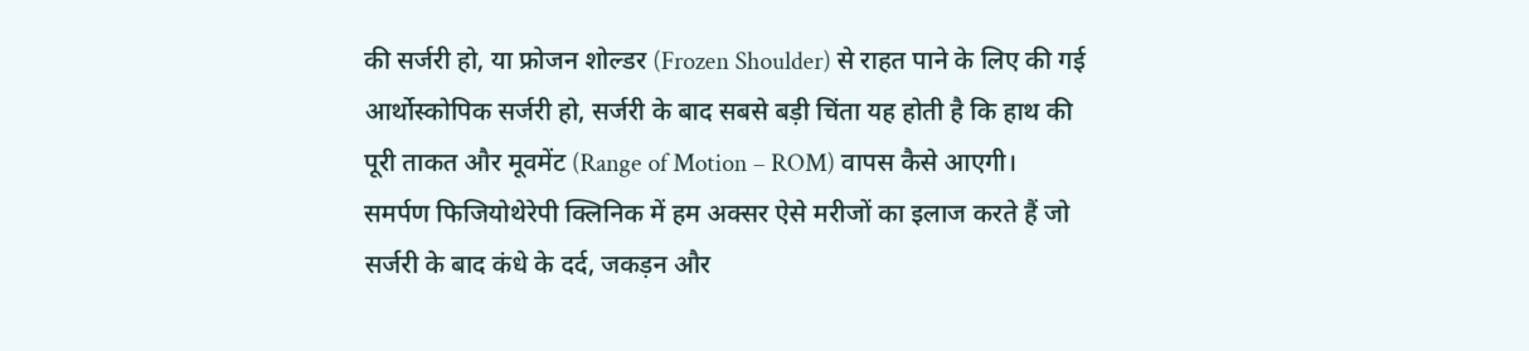की सर्जरी हो, या फ्रोजन शोल्डर (Frozen Shoulder) से राहत पाने के लिए की गई आर्थोस्कोपिक सर्जरी हो, सर्जरी के बाद सबसे बड़ी चिंता यह होती है कि हाथ की पूरी ताकत और मूवमेंट (Range of Motion – ROM) वापस कैसे आएगी।
समर्पण फिजियोथेरेपी क्लिनिक में हम अक्सर ऐसे मरीजों का इलाज करते हैं जो सर्जरी के बाद कंधे के दर्द, जकड़न और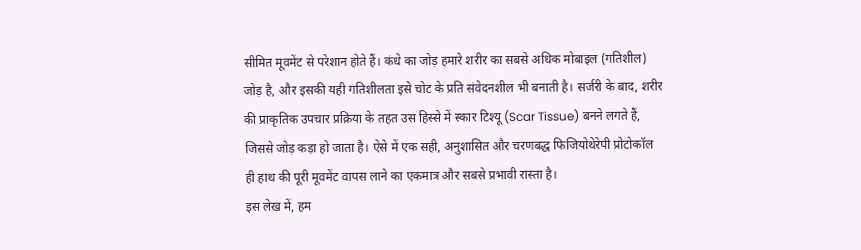सीमित मूवमेंट से परेशान होते हैं। कंधे का जोड़ हमारे शरीर का सबसे अधिक मोबाइल (गतिशील) जोड़ है, और इसकी यही गतिशीलता इसे चोट के प्रति संवेदनशील भी बनाती है। सर्जरी के बाद, शरीर की प्राकृतिक उपचार प्रक्रिया के तहत उस हिस्से में स्कार टिश्यू (Scar Tissue) बनने लगते हैं, जिससे जोड़ कड़ा हो जाता है। ऐसे में एक सही, अनुशासित और चरणबद्ध फिजियोथेरेपी प्रोटोकॉल ही हाथ की पूरी मूवमेंट वापस लाने का एकमात्र और सबसे प्रभावी रास्ता है।
इस लेख में, हम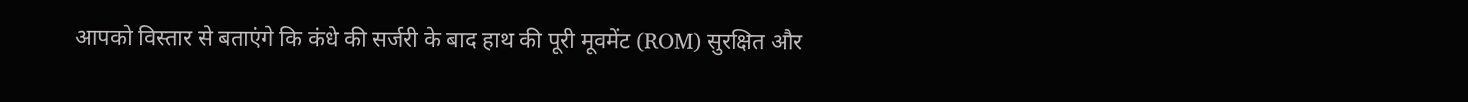आपको विस्तार से बताएंगे कि कंधे की सर्जरी के बाद हाथ की पूरी मूवमेंट (ROM) सुरक्षित और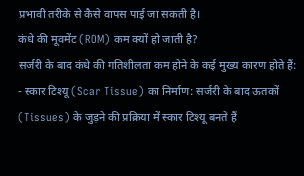प्रभावी तरीके से कैसे वापस पाई जा सकती है।
कंधे की मूवमेंट (ROM) कम क्यों हो जाती है?
सर्जरी के बाद कंधे की गतिशीलता कम होने के कई मुख्य कारण होते हैं:
- स्कार टिश्यू (Scar Tissue) का निर्माण: सर्जरी के बाद ऊतकों (Tissues) के जुड़ने की प्रक्रिया में स्कार टिश्यू बनते हैं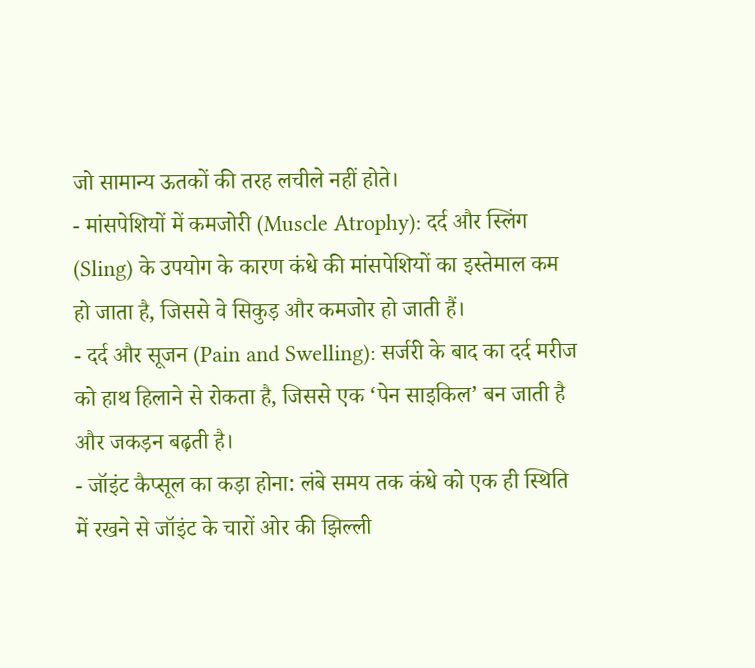जो सामान्य ऊतकों की तरह लचीले नहीं होते।
- मांसपेशियों में कमजोरी (Muscle Atrophy): दर्द और स्लिंग (Sling) के उपयोग के कारण कंधे की मांसपेशियों का इस्तेमाल कम हो जाता है, जिससे वे सिकुड़ और कमजोर हो जाती हैं।
- दर्द और सूजन (Pain and Swelling): सर्जरी के बाद का दर्द मरीज को हाथ हिलाने से रोकता है, जिससे एक ‘पेन साइकिल’ बन जाती है और जकड़न बढ़ती है।
- जॉइंट कैप्सूल का कड़ा होना: लंबे समय तक कंधे को एक ही स्थिति में रखने से जॉइंट के चारों ओर की झिल्ली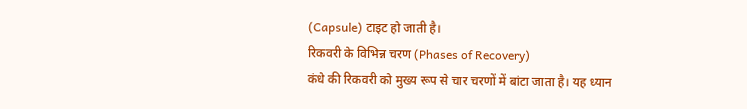(Capsule) टाइट हो जाती है।
रिकवरी के विभिन्न चरण (Phases of Recovery)
कंधे की रिकवरी को मुख्य रूप से चार चरणों में बांटा जाता है। यह ध्यान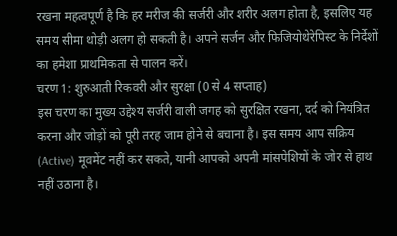रखना महत्वपूर्ण है कि हर मरीज की सर्जरी और शरीर अलग होता है, इसलिए यह समय सीमा थोड़ी अलग हो सकती है। अपने सर्जन और फिजियोथेरेपिस्ट के निर्देशों का हमेशा प्राथमिकता से पालन करें।
चरण 1: शुरुआती रिकवरी और सुरक्षा (0 से 4 सप्ताह)
इस चरण का मुख्य उद्देश्य सर्जरी वाली जगह को सुरक्षित रखना, दर्द को नियंत्रित करना और जोड़ों को पूरी तरह जाम होने से बचाना है। इस समय आप सक्रिय (Active) मूवमेंट नहीं कर सकते, यानी आपको अपनी मांसपेशियों के जोर से हाथ नहीं उठाना है।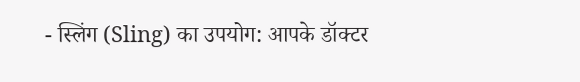- स्लिंग (Sling) का उपयोग: आपके डॉक्टर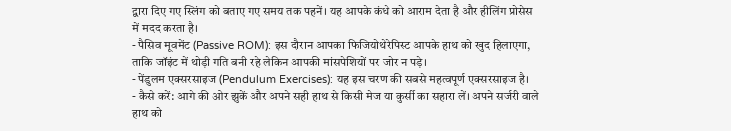द्वारा दिए गए स्लिंग को बताए गए समय तक पहनें। यह आपके कंधे को आराम देता है और हीलिंग प्रोसेस में मदद करता है।
- पैसिव मूवमेंट (Passive ROM): इस दौरान आपका फिजियोथेरेपिस्ट आपके हाथ को खुद हिलाएगा, ताकि जॉइंट में थोड़ी गति बनी रहे लेकिन आपकी मांसपेशियों पर जोर न पड़े।
- पेंडुलम एक्सरसाइज (Pendulum Exercises): यह इस चरण की सबसे महत्वपूर्ण एक्सरसाइज है।
- कैसे करें: आगे की ओर झुकें और अपने सही हाथ से किसी मेज या कुर्सी का सहारा लें। अपने सर्जरी वाले हाथ को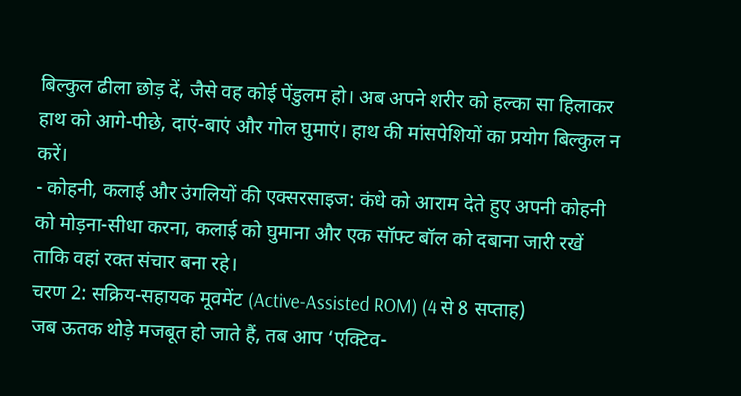बिल्कुल ढीला छोड़ दें, जैसे वह कोई पेंडुलम हो। अब अपने शरीर को हल्का सा हिलाकर हाथ को आगे-पीछे, दाएं-बाएं और गोल घुमाएं। हाथ की मांसपेशियों का प्रयोग बिल्कुल न करें।
- कोहनी, कलाई और उंगलियों की एक्सरसाइज: कंधे को आराम देते हुए अपनी कोहनी को मोड़ना-सीधा करना, कलाई को घुमाना और एक सॉफ्ट बॉल को दबाना जारी रखें ताकि वहां रक्त संचार बना रहे।
चरण 2: सक्रिय-सहायक मूवमेंट (Active-Assisted ROM) (4 से 8 सप्ताह)
जब ऊतक थोड़े मजबूत हो जाते हैं, तब आप ‘एक्टिव-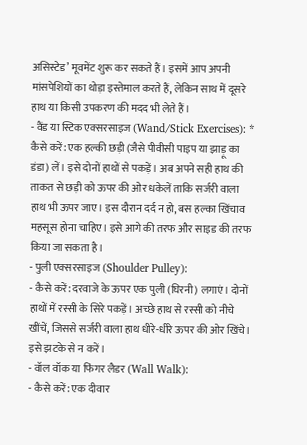असिस्टेड’ मूवमेंट शुरू कर सकते हैं। इसमें आप अपनी मांसपेशियों का थोड़ा इस्तेमाल करते हैं, लेकिन साथ में दूसरे हाथ या किसी उपकरण की मदद भी लेते हैं।
- वैंड या स्टिक एक्सरसाइज (Wand/Stick Exercises): * कैसे करें: एक हल्की छड़ी (जैसे पीवीसी पाइप या झाड़ू का डंडा) लें। इसे दोनों हाथों से पकड़ें। अब अपने सही हाथ की ताकत से छड़ी को ऊपर की ओर धकेलें ताकि सर्जरी वाला हाथ भी ऊपर जाए। इस दौरान दर्द न हो, बस हल्का खिंचाव महसूस होना चाहिए। इसे आगे की तरफ और साइड की तरफ किया जा सकता है।
- पुली एक्सरसाइज (Shoulder Pulley):
- कैसे करें: दरवाजे के ऊपर एक पुली (घिरनी) लगाएं। दोनों हाथों में रस्सी के सिरे पकड़ें। अच्छे हाथ से रस्सी को नीचे खींचें, जिससे सर्जरी वाला हाथ धीरे-धीरे ऊपर की ओर खिंचे। इसे झटके से न करें।
- वॉल वॉक या फिंगर लैडर (Wall Walk):
- कैसे करें: एक दीवार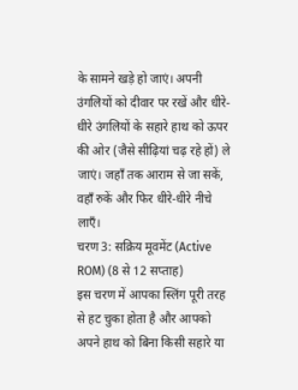के सामने खड़े हो जाएं। अपनी उंगलियों को दीवार पर रखें और धीरे-धीरे उंगलियों के सहारे हाथ को ऊपर की ओर (जैसे सीढ़ियां चढ़ रहे हों) ले जाएं। जहाँ तक आराम से जा सकें, वहाँ रुकें और फिर धीरे-धीरे नीचे लाएँ।
चरण 3: सक्रिय मूवमेंट (Active ROM) (8 से 12 सप्ताह)
इस चरण में आपका स्लिंग पूरी तरह से हट चुका होता है और आपको अपने हाथ को बिना किसी सहारे या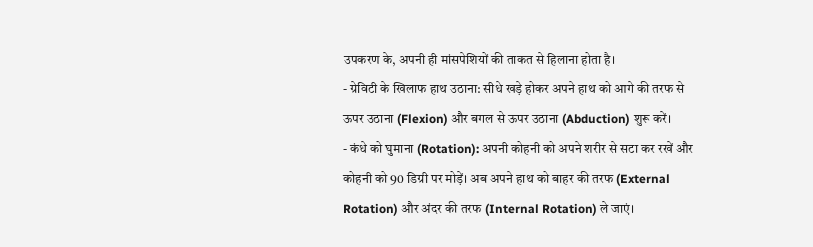उपकरण के, अपनी ही मांसपेशियों की ताकत से हिलाना होता है।
- ग्रेविटी के खिलाफ हाथ उठाना: सीधे खड़े होकर अपने हाथ को आगे की तरफ से ऊपर उठाना (Flexion) और बगल से ऊपर उठाना (Abduction) शुरू करें।
- कंधे को घुमाना (Rotation): अपनी कोहनी को अपने शरीर से सटा कर रखें और कोहनी को 90 डिग्री पर मोड़ें। अब अपने हाथ को बाहर की तरफ (External Rotation) और अंदर की तरफ (Internal Rotation) ले जाएं।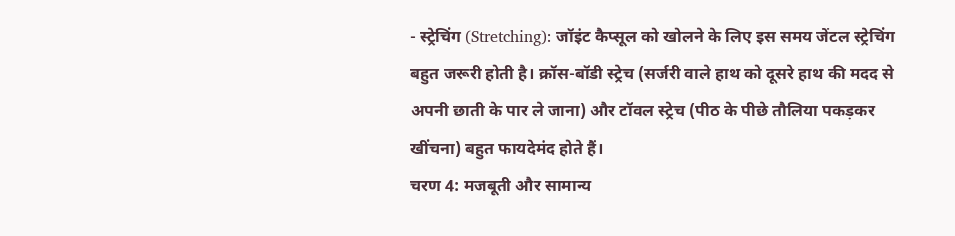- स्ट्रेचिंग (Stretching): जॉइंट कैप्सूल को खोलने के लिए इस समय जेंटल स्ट्रेचिंग बहुत जरूरी होती है। क्रॉस-बॉडी स्ट्रेच (सर्जरी वाले हाथ को दूसरे हाथ की मदद से अपनी छाती के पार ले जाना) और टॉवल स्ट्रेच (पीठ के पीछे तौलिया पकड़कर खींचना) बहुत फायदेमंद होते हैं।
चरण 4: मजबूती और सामान्य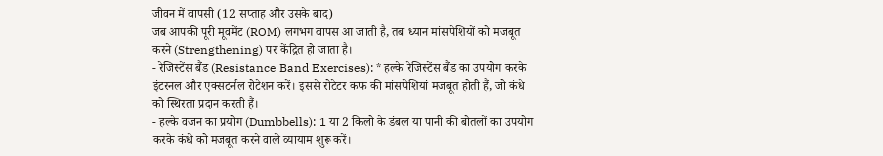जीवन में वापसी (12 सप्ताह और उसके बाद)
जब आपकी पूरी मूवमेंट (ROM) लगभग वापस आ जाती है, तब ध्यान मांसपेशियों को मजबूत करने (Strengthening) पर केंद्रित हो जाता है।
- रेजिस्टेंस बैंड (Resistance Band Exercises): * हल्के रेजिस्टेंस बैंड का उपयोग करके इंटरनल और एक्सटर्नल रोटेशन करें। इससे रोटेटर कफ की मांसपेशियां मजबूत होती हैं, जो कंधे को स्थिरता प्रदान करती हैं।
- हल्के वजन का प्रयोग (Dumbbells): 1 या 2 किलो के डंबल या पानी की बोतलों का उपयोग करके कंधे को मजबूत करने वाले व्यायाम शुरू करें।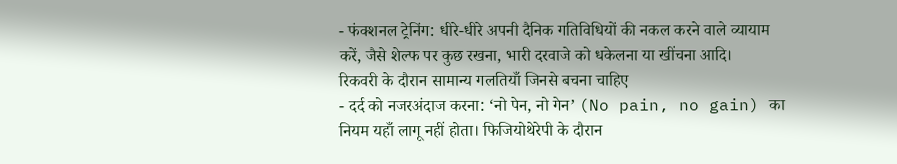- फंक्शनल ट्रेनिंग: धीरे-धीरे अपनी दैनिक गतिविधियों की नकल करने वाले व्यायाम करें, जैसे शेल्फ पर कुछ रखना, भारी दरवाजे को धकेलना या खींचना आदि।
रिकवरी के दौरान सामान्य गलतियाँ जिनसे बचना चाहिए
- दर्द को नजरअंदाज करना: ‘नो पेन, नो गेन’ (No pain, no gain) का नियम यहाँ लागू नहीं होता। फिजियोथेरेपी के दौरान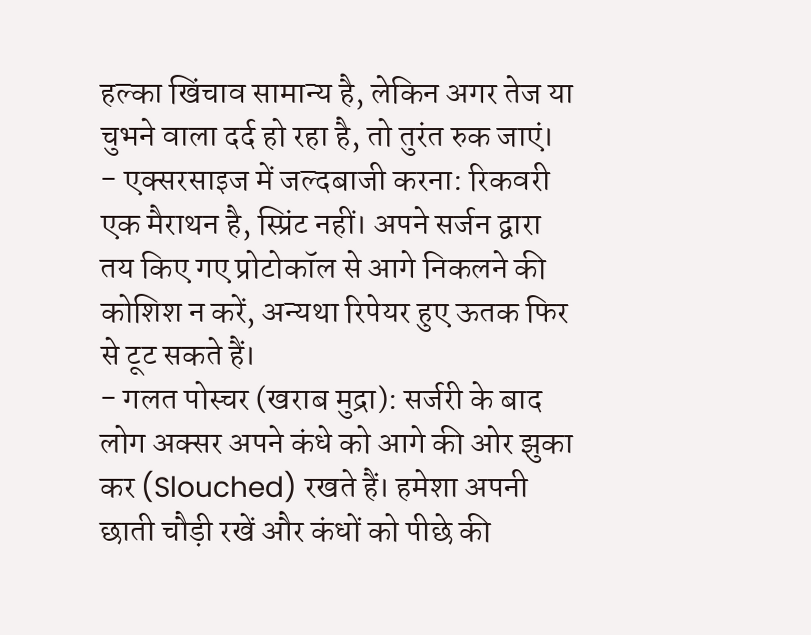हल्का खिंचाव सामान्य है, लेकिन अगर तेज या चुभने वाला दर्द हो रहा है, तो तुरंत रुक जाएं।
- एक्सरसाइज में जल्दबाजी करना: रिकवरी एक मैराथन है, स्प्रिंट नहीं। अपने सर्जन द्वारा तय किए गए प्रोटोकॉल से आगे निकलने की कोशिश न करें, अन्यथा रिपेयर हुए ऊतक फिर से टूट सकते हैं।
- गलत पोस्चर (खराब मुद्रा): सर्जरी के बाद लोग अक्सर अपने कंधे को आगे की ओर झुका कर (Slouched) रखते हैं। हमेशा अपनी छाती चौड़ी रखें और कंधों को पीछे की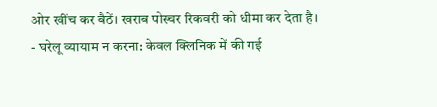ओर खींच कर बैठें। खराब पोस्चर रिकवरी को धीमा कर देता है।
- घरेलू व्यायाम न करना: केवल क्लिनिक में की गई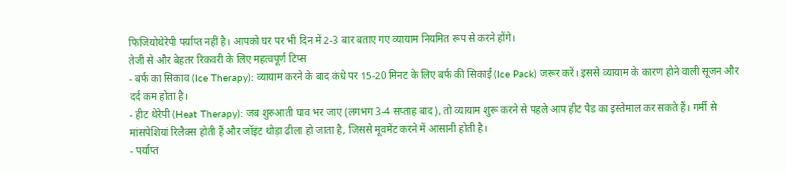फिजियोथेरेपी पर्याप्त नहीं है। आपको घर पर भी दिन में 2-3 बार बताए गए व्यायाम नियमित रूप से करने होंगे।
तेजी से और बेहतर रिकवरी के लिए महत्वपूर्ण टिप्स
- बर्फ का सिकाव (Ice Therapy): व्यायाम करने के बाद कंधे पर 15-20 मिनट के लिए बर्फ की सिकाई (Ice Pack) जरूर करें। इससे व्यायाम के कारण होने वाली सूजन और दर्द कम होता है।
- हीट थेरेपी (Heat Therapy): जब शुरुआती घाव भर जाए (लगभग 3-4 सप्ताह बाद), तो व्यायाम शुरू करने से पहले आप हीट पैड का इस्तेमाल कर सकते हैं। गर्मी से मांसपेशियां रिलैक्स होती हैं और जॉइंट थोड़ा ढीला हो जाता है, जिससे मूवमेंट करने में आसानी होती है।
- पर्याप्त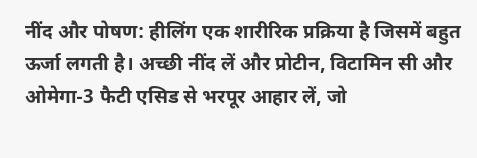नींद और पोषण: हीलिंग एक शारीरिक प्रक्रिया है जिसमें बहुत ऊर्जा लगती है। अच्छी नींद लें और प्रोटीन, विटामिन सी और ओमेगा-3 फैटी एसिड से भरपूर आहार लें, जो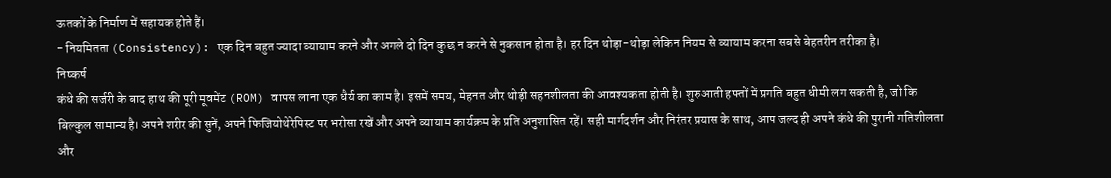ऊतकों के निर्माण में सहायक होते हैं।
- नियमितता (Consistency): एक दिन बहुत ज्यादा व्यायाम करने और अगले दो दिन कुछ न करने से नुकसान होता है। हर दिन थोड़ा-थोड़ा लेकिन नियम से व्यायाम करना सबसे बेहतरीन तरीका है।
निष्कर्ष
कंधे की सर्जरी के बाद हाथ की पूरी मूवमेंट (ROM) वापस लाना एक धैर्य का काम है। इसमें समय, मेहनत और थोड़ी सहनशीलता की आवश्यकता होती है। शुरुआती हफ्तों में प्रगति बहुत धीमी लग सकती है, जो कि बिल्कुल सामान्य है। अपने शरीर की सुनें, अपने फिजियोथेरेपिस्ट पर भरोसा रखें और अपने व्यायाम कार्यक्रम के प्रति अनुशासित रहें। सही मार्गदर्शन और निरंतर प्रयास के साथ, आप जल्द ही अपने कंधे की पुरानी गतिशीलता और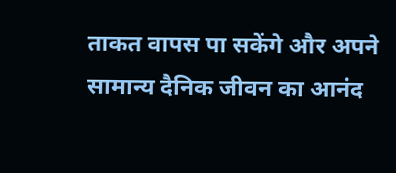ताकत वापस पा सकेंगे और अपने सामान्य दैनिक जीवन का आनंद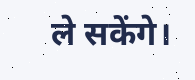ले सकेंगे।